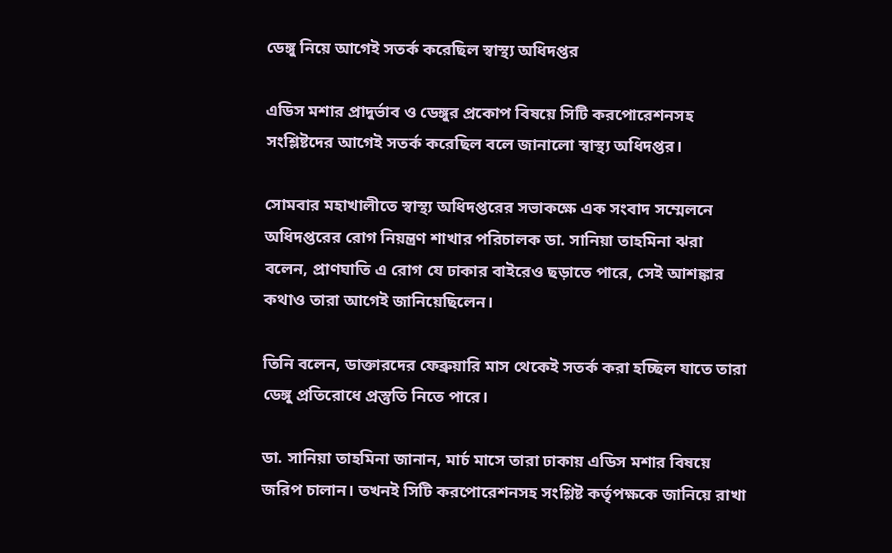ডেঙ্গু নিয়ে আগেই সতর্ক করেছিল স্বাস্থ্য অধিদপ্তর

এডিস মশার প্রাদুর্ভাব ও ডেঙ্গুর প্রকোপ বিষয়ে সিটি করপোরেশনসহ সংশ্লিষ্টদের আগেই সতর্ক করেছিল বলে জানালো স্বাস্থ্য অধিদপ্তর।

সোমবার মহাখালীতে স্বাস্থ্য অধিদপ্তরের সভাকক্ষে এক সংবাদ সম্মেলনে অধিদপ্তরের রোগ নিয়ন্ত্রণ শাখার পরিচালক ডা. সানিয়া তাহমিনা ঝরা বলেন, প্রাণঘাতি এ রোগ যে ঢাকার বাইরেও ছড়াতে পারে, সেই আশঙ্কার কথাও তারা আগেই জানিয়েছিলেন।

তিনি বলেন, ডাক্তারদের ফেব্রুয়ারি মাস থেকেই সতর্ক করা হচ্ছিল যাতে তারা ডেঙ্গু প্রতিরোধে প্রস্তুতি নিতে পারে।

ডা. সানিয়া তাহমিনা জানান, মার্চ মাসে তারা ঢাকায় এডিস মশার বিষয়ে জরিপ চালান। তখনই সিটি করপোরেশনসহ সংশ্লিষ্ট কর্তৃপক্ষকে জানিয়ে রাখা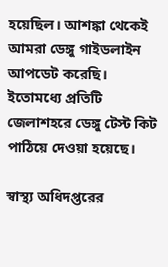হয়েছিল। আশঙ্কা থেকেই আমরা ডেঙ্গু গাইডলাইন আপডেট করেছি। ইতোমধ্যে প্রতিটি জেলাশহরে ডেঙ্গু টেস্ট কিট পাঠিয়ে দেওয়া হয়েছে।

স্বাস্থ্য অধিদপ্তরের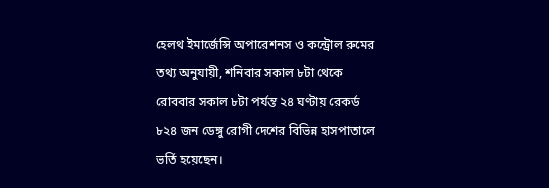হেলথ ইমার্জেন্সি অপারেশনস ও কন্ট্রোল রুমের তথ্য অনুযায়ী, শনিবার সকাল ৮টা থেকে রোববার সকাল ৮টা পর্যন্ত ২৪ ঘণ্টায় রেকর্ড ৮২৪ জন ডেঙ্গু রোগী দেশের বিভিন্ন হাসপাতালে ভর্তি হয়েছেন।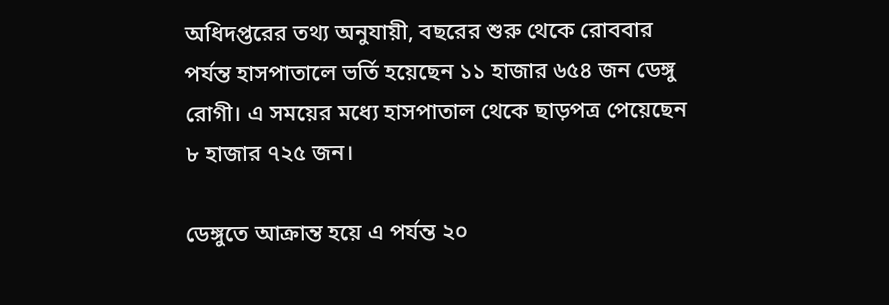অধিদপ্তরের তথ্য অনুযায়ী, বছরের শুরু থেকে রোববার পর্যন্ত হাসপাতালে ভর্তি হয়েছেন ১১ হাজার ৬৫৪ জন ডেঙ্গু রোগী। এ সময়ের মধ্যে হাসপাতাল থেকে ছাড়পত্র পেয়েছেন ৮ হাজার ৭২৫ জন।

ডেঙ্গুতে আক্রান্ত হয়ে এ পর্যন্ত ২০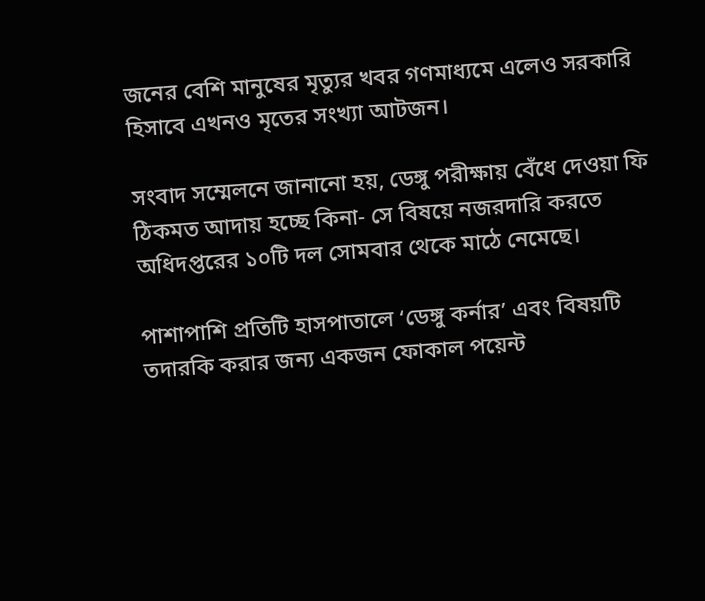জনের বেশি মানুষের মৃত্যুর খবর গণমাধ্যমে এলেও সরকারি হিসাবে এখনও মৃতের সংখ্যা আটজন।

সংবাদ সম্মেলনে জানানো হয়, ডেঙ্গু পরীক্ষায় বেঁধে দেওয়া ফি ঠিকমত আদায় হচ্ছে কিনা- সে বিষয়ে নজরদারি করতে অধিদপ্তরের ১০টি দল সোমবার থেকে মাঠে নেমেছে।

পাশাপাশি প্রতিটি হাসপাতালে ‘ডেঙ্গু কর্নার’ এবং বিষয়টি তদারকি করার জন্য একজন ফোকাল পয়েন্ট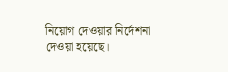নিয়োগ দেওয়ার নির্দেশনা দেওয়া হয়েছে।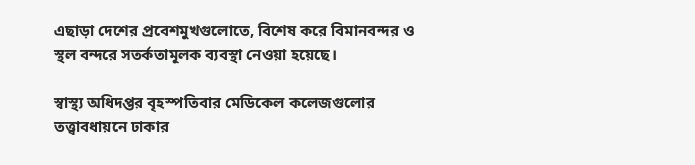এছাড়া দেশের প্রবেশমুখগুলোতে, বিশেষ করে বিমানবন্দর ও স্থল বন্দরে সতর্কতামূলক ব্যবস্থা নেওয়া হয়েছে।

স্বাস্থ্য অধিদপ্তর বৃহস্পতিবার মেডিকেল কলেজগুলোর তত্ত্বাবধায়নে ঢাকার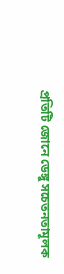প্রতিটি জোনে ডেঙ্গু সচেতনতামূলক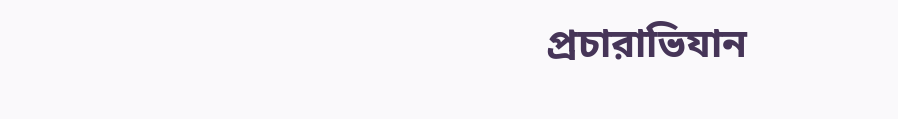প্রচারাভিযান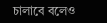চালাবে বলেও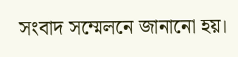সংবাদ সম্মেলনে জানানো হয়।